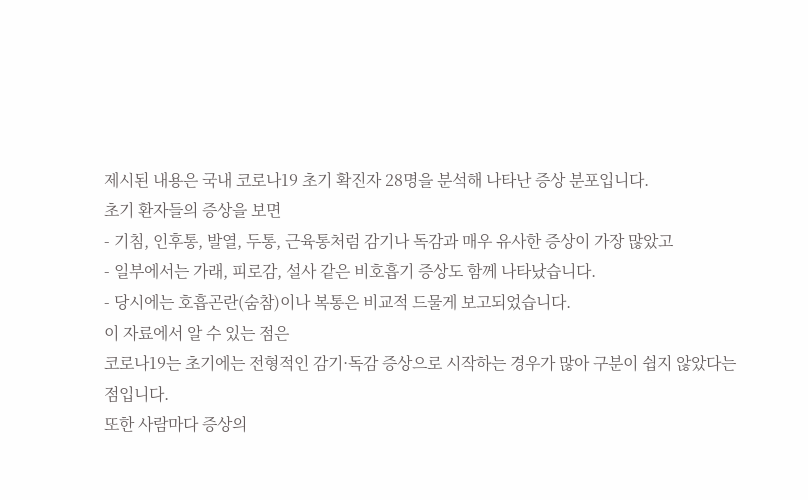제시된 내용은 국내 코로나19 초기 확진자 28명을 분석해 나타난 증상 분포입니다.
초기 환자들의 증상을 보면
- 기침, 인후통, 발열, 두통, 근육통처럼 감기나 독감과 매우 유사한 증상이 가장 많았고
- 일부에서는 가래, 피로감, 설사 같은 비호흡기 증상도 함께 나타났습니다.
- 당시에는 호흡곤란(숨참)이나 복통은 비교적 드물게 보고되었습니다.
이 자료에서 알 수 있는 점은
코로나19는 초기에는 전형적인 감기·독감 증상으로 시작하는 경우가 많아 구분이 쉽지 않았다는 점입니다.
또한 사람마다 증상의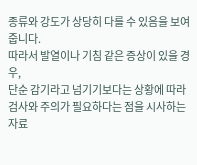종류와 강도가 상당히 다를 수 있음을 보여줍니다.
따라서 발열이나 기침 같은 증상이 있을 경우,
단순 감기라고 넘기기보다는 상황에 따라 검사와 주의가 필요하다는 점을 시사하는 자료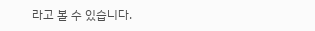라고 볼 수 있습니다.